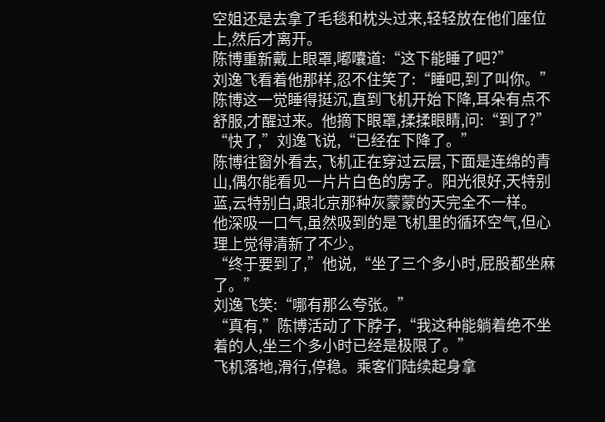空姐还是去拿了毛毯和枕头过来,轻轻放在他们座位上,然后才离开。
陈博重新戴上眼罩,嘟囔道:“这下能睡了吧?”
刘逸飞看着他那样,忍不住笑了:“睡吧,到了叫你。”
陈博这一觉睡得挺沉,直到飞机开始下降,耳朵有点不舒服,才醒过来。他摘下眼罩,揉揉眼睛,问:“到了?”
“快了,”刘逸飞说,“已经在下降了。”
陈博往窗外看去,飞机正在穿过云层,下面是连绵的青山,偶尔能看见一片片白色的房子。阳光很好,天特别蓝,云特别白,跟北京那种灰蒙蒙的天完全不一样。
他深吸一口气,虽然吸到的是飞机里的循环空气,但心理上觉得清新了不少。
“终于要到了,”他说,“坐了三个多小时,屁股都坐麻了。”
刘逸飞笑:“哪有那么夸张。”
“真有,”陈博活动了下脖子,“我这种能躺着绝不坐着的人,坐三个多小时已经是极限了。”
飞机落地,滑行,停稳。乘客们陆续起身拿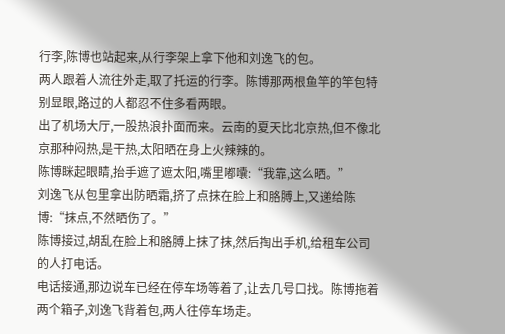行李,陈博也站起来,从行李架上拿下他和刘逸飞的包。
两人跟着人流往外走,取了托运的行李。陈博那两根鱼竿的竿包特别显眼,路过的人都忍不住多看两眼。
出了机场大厅,一股热浪扑面而来。云南的夏天比北京热,但不像北京那种闷热,是干热,太阳晒在身上火辣辣的。
陈博眯起眼睛,抬手遮了遮太阳,嘴里嘟囔:“我靠,这么晒。”
刘逸飞从包里拿出防晒霜,挤了点抹在脸上和胳膊上,又递给陈博:“抹点,不然晒伤了。”
陈博接过,胡乱在脸上和胳膊上抹了抹,然后掏出手机,给租车公司的人打电话。
电话接通,那边说车已经在停车场等着了,让去几号口找。陈博拖着两个箱子,刘逸飞背着包,两人往停车场走。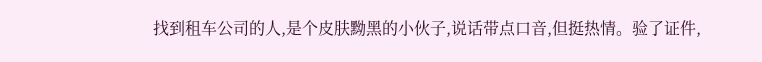找到租车公司的人,是个皮肤黝黑的小伙子,说话带点口音,但挺热情。验了证件,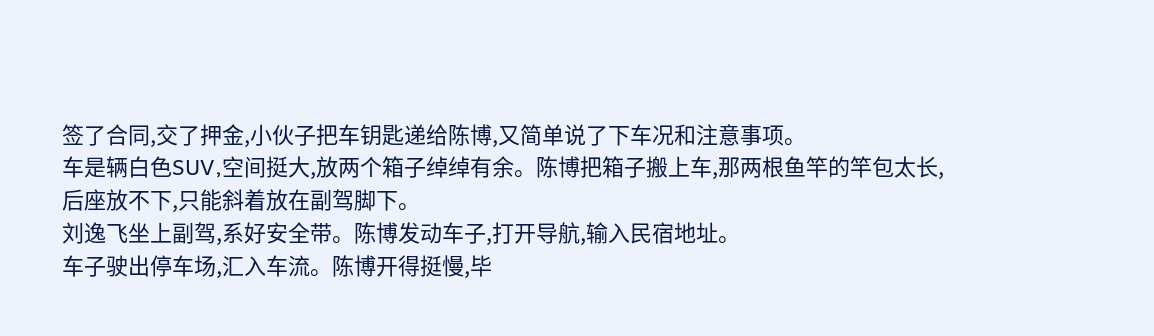签了合同,交了押金,小伙子把车钥匙递给陈博,又简单说了下车况和注意事项。
车是辆白色SUV,空间挺大,放两个箱子绰绰有余。陈博把箱子搬上车,那两根鱼竿的竿包太长,后座放不下,只能斜着放在副驾脚下。
刘逸飞坐上副驾,系好安全带。陈博发动车子,打开导航,输入民宿地址。
车子驶出停车场,汇入车流。陈博开得挺慢,毕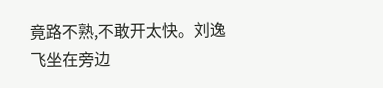竟路不熟,不敢开太快。刘逸飞坐在旁边